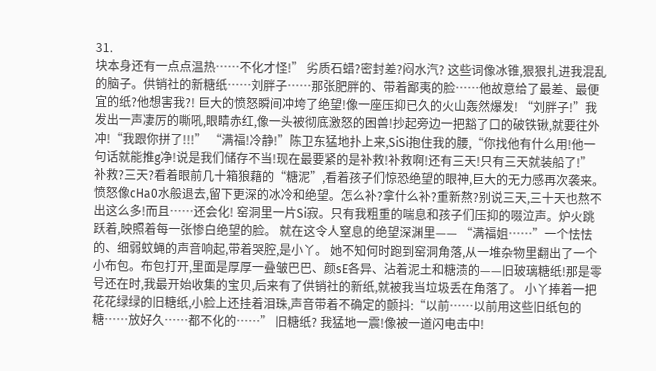31.
块本身还有一点点温热……不化才怪!” 劣质石蜡?密封差?闷水汽? 这些词像冰锥,狠狠扎进我混乱的脑子。供销社的新糖纸……刘胖子……那张肥胖的、带着鄙夷的脸……他故意给了最差、最便宜的纸?他想害我?! 巨大的愤怒瞬间冲垮了绝望!像一座压抑已久的火山轰然爆发! “刘胖子!”我发出一声凄厉的嘶吼,眼睛赤红,像一头被彻底激怒的困兽!抄起旁边一把豁了口的破铁锹,就要往外冲!“我跟你拼了!!!” “满福!冷静!”陈卫东猛地扑上来,SiSi抱住我的腰,“你找他有什么用!他一句话就能推g净!说是我们储存不当!现在最要紧的是补救!补救啊!还有三天!只有三天就装船了!” 补救?三天?看着眼前几十箱狼藉的“糖泥”,看着孩子们惊恐绝望的眼神,巨大的无力感再次袭来。愤怒像cHa0水般退去,留下更深的冰冷和绝望。怎么补?拿什么补?重新熬?别说三天,三十天也熬不出这么多!而且……还会化! 窑洞里一片Si寂。只有我粗重的喘息和孩子们压抑的啜泣声。炉火跳跃着,映照着每一张惨白绝望的脸。 就在这令人窒息的绝望深渊里—— “满福姐……”一个怯怯的、细弱蚊蝇的声音响起,带着哭腔,是小丫。 她不知何时跑到窑洞角落,从一堆杂物里翻出了一个小布包。布包打开,里面是厚厚一叠皱巴巴、颜sE各异、沾着泥土和糖渍的——旧玻璃糖纸!那是零号还在时,我最开始收集的宝贝,后来有了供销社的新纸,就被我当垃圾丢在角落了。 小丫捧着一把花花绿绿的旧糖纸,小脸上还挂着泪珠,声音带着不确定的颤抖:“以前……以前用这些旧纸包的糖……放好久……都不化的……” 旧糖纸? 我猛地一震!像被一道闪电击中!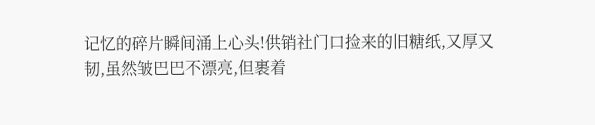记忆的碎片瞬间涌上心头!供销社门口捡来的旧糖纸,又厚又韧,虽然皱巴巴不漂亮,但裹着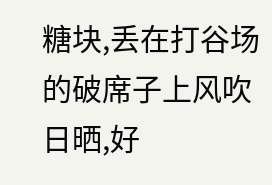糖块,丢在打谷场的破席子上风吹日晒,好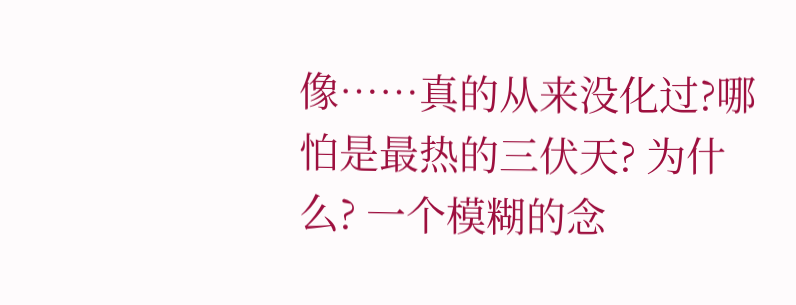像……真的从来没化过?哪怕是最热的三伏天? 为什么? 一个模糊的念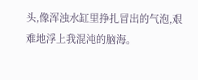头,像浑浊水缸里挣扎冒出的气泡,艰难地浮上我混沌的脑海。